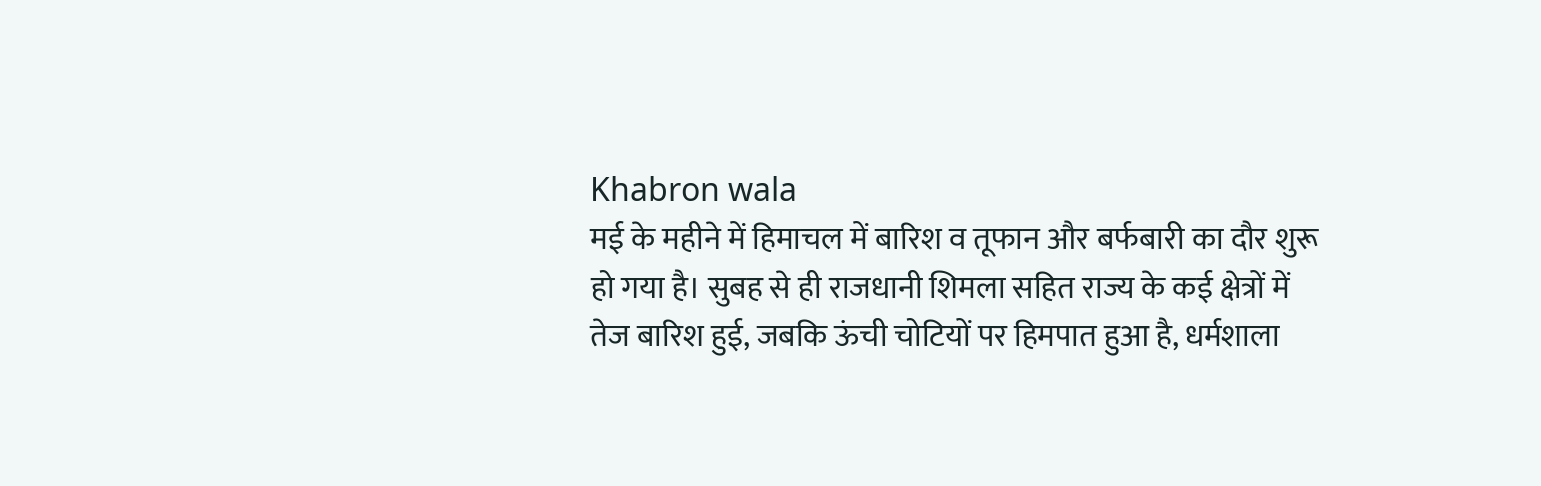Khabron wala
मई के महीने में हिमाचल में बारिश व तूफान और बर्फबारी का दौर शुरू हो गया है। सुबह से ही राजधानी शिमला सहित राज्य के कई क्षेत्रों में तेज बारिश हुई, जबकि ऊंची चोटियों पर हिमपात हुआ है, धर्मशाला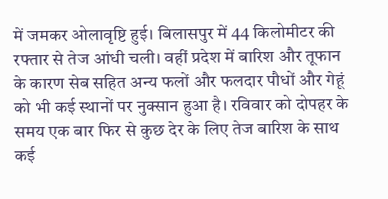में जमकर ओलावृष्टि हुई। बिलासपुर में 44 किलोमीटर की रफ्तार से तेज आंधी चली। वहीं प्रदेश में बारिश और तूफान के कारण सेब सहित अन्य फलों और फलदार पौधों और गेहूं को भी कई स्थानों पर नुक्सान हुआ है। रविवार को दोपहर के समय एक बार फिर से कुछ देर के लिए तेज बारिश के साथ कई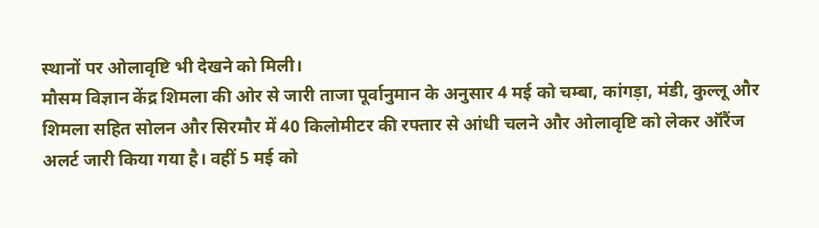स्थानों पर ओलावृष्टि भी देखने को मिली।
मौसम विज्ञान केंद्र शिमला की ओर से जारी ताजा पूर्वानुमान के अनुसार 4 मई को चम्बा, कांगड़ा, मंडी, कुल्लू और शिमला सहित सोलन और सिरमौर में 40 किलोमीटर की रफ्तार से आंधी चलने और ओलावृष्टि को लेकर ऑरैंज अलर्ट जारी किया गया है। वहीं 5 मई को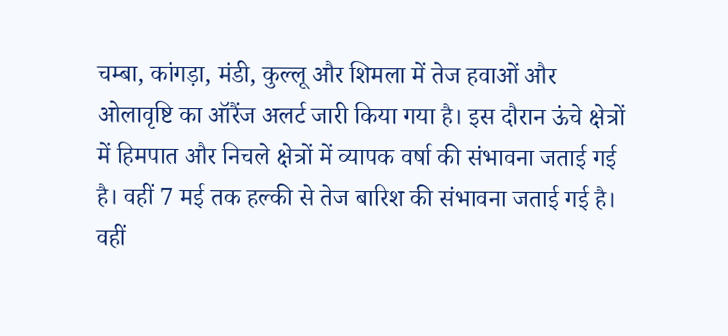चम्बा, कांगड़ा, मंडी, कुल्लू और शिमला में तेज हवाओं और ओलावृष्टि का ऑरैंज अलर्ट जारी किया गया है। इस दौरान ऊंचे क्षेत्रों में हिमपात और निचले क्षेत्रों में व्यापक वर्षा की संभावना जताई गई है। वहीं 7 मई तक हल्की से तेज बारिश की संभावना जताई गई है। वहीं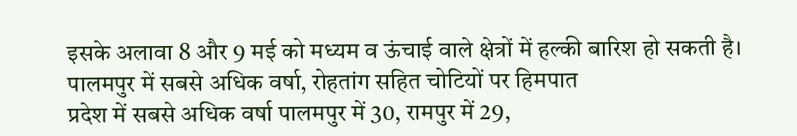इसके अलावा 8 और 9 मई को मध्यम व ऊंचाई वाले क्षेत्रों में हल्की बारिश हो सकती है।
पालमपुर में सबसे अधिक वर्षा, रोहतांग सहित चोटियों पर हिमपात
प्रदेश में सबसे अधिक वर्षा पालमपुर में 30, रामपुर में 29,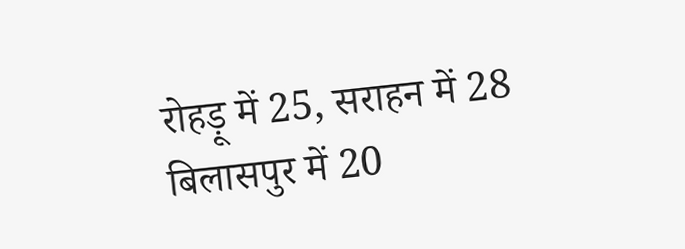रोहड़ू में 25, सराहन में 28 बिलासपुर में 20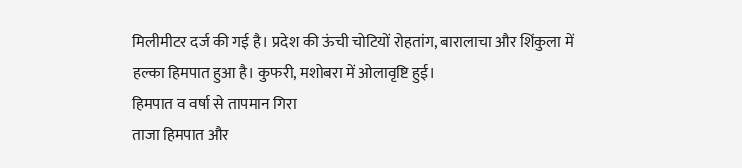मिलीमीटर दर्ज की गई है। प्रदेश की ऊंची चोटियों रोहतांग, बारालाचा और शिंकुला में हल्का हिमपात हुआ है। कुफरी, मशोबरा में ओलावृष्टि हुई।
हिमपात व वर्षा से तापमान गिरा
ताजा हिमपात और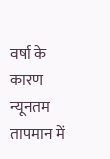वर्षा के कारण न्यूनतम तापमान में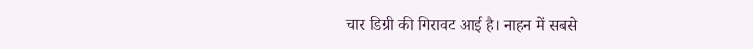चार डिग्री की गिरावट आई है। नाहन में सबसे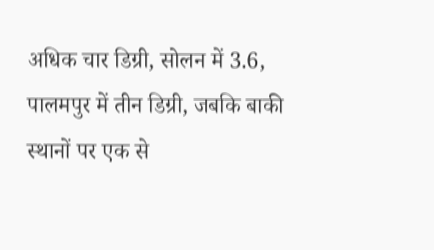अधिक चार डिग्री, सोलन में 3.6, पालमपुर में तीन डिग्री, जबकि बाकी स्थानों पर एक से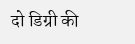दो डिग्री की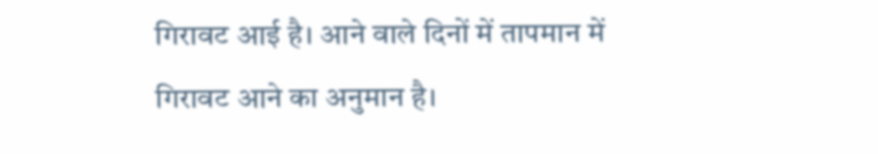गिरावट आई है। आने वाले दिनों में तापमान में गिरावट आने का अनुमान है।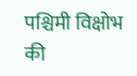पश्चिमी विक्षोभ की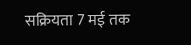सक्रियता 7 मई तक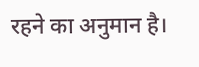रहने का अनुमान है।